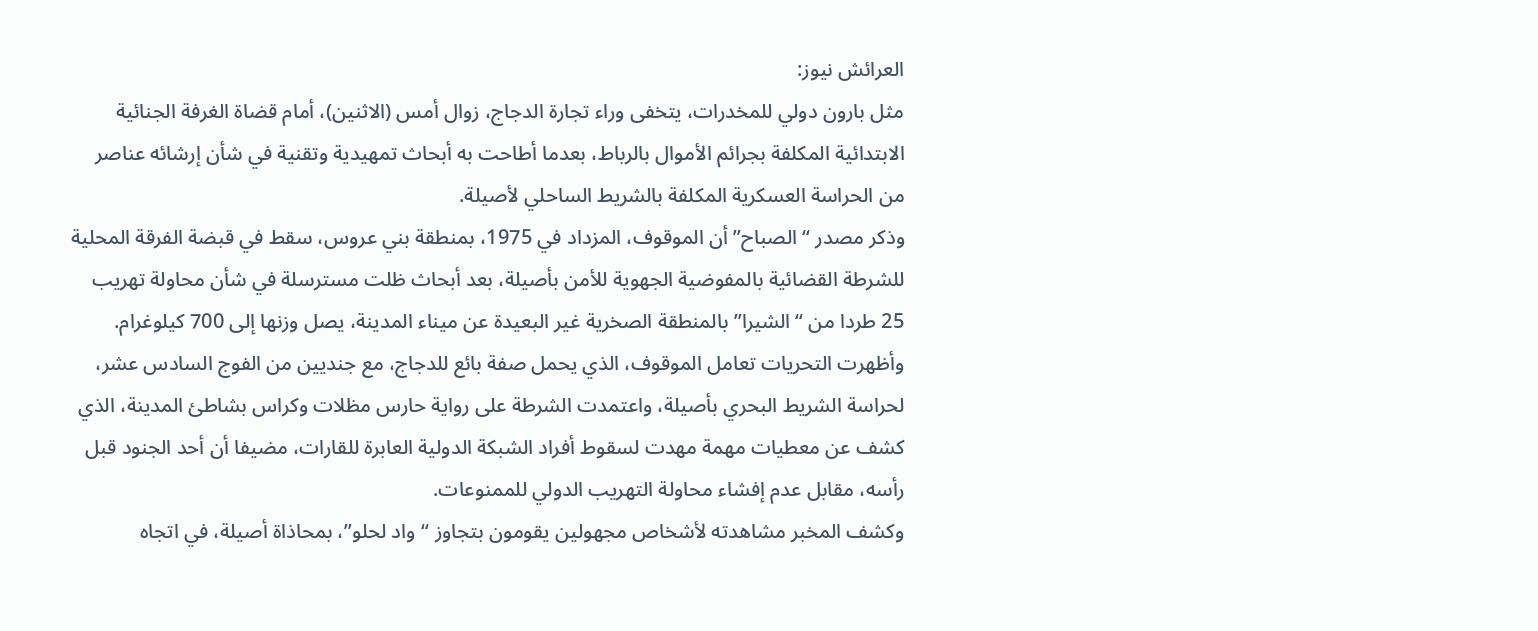العرائش نيوز:
مثل بارون دولي للمخدرات، يتخفى وراء تجارة الدجاج، زوال أمس (الاثنين)، أمام قضاة الغرفة الجنائية الابتدائية المكلفة بجرائم الأموال بالرباط، بعدما أطاحت به أبحاث تمهيدية وتقنية في شأن إرشائه عناصر من الحراسة العسكرية المكلفة بالشريط الساحلي لأصيلة.
وذكر مصدر “الصباح” أن الموقوف، المزداد في 1975، بمنطقة بني عروس، سقط في قبضة الفرقة المحلية للشرطة القضائية بالمفوضية الجهوية للأمن بأصيلة، بعد أبحاث ظلت مسترسلة في شأن محاولة تهريب 25 طردا من “الشيرا” بالمنطقة الصخرية غير البعيدة عن ميناء المدينة، يصل وزنها إلى 700 كيلوغرام.
وأظهرت التحريات تعامل الموقوف، الذي يحمل صفة بائع للدجاج، مع جنديين من الفوج السادس عشر، لحراسة الشريط البحري بأصيلة، واعتمدت الشرطة على رواية حارس مظلات وكراس بشاطئ المدينة، الذي كشف عن معطيات مهمة مهدت لسقوط أفراد الشبكة الدولية العابرة للقارات، مضيفا أن أحد الجنود قبل رأسه، مقابل عدم إفشاء محاولة التهريب الدولي للممنوعات.
وكشف المخبر مشاهدته لأشخاص مجهولين يقومون بتجاوز “واد لحلو”، بمحاذاة أصيلة، في اتجاه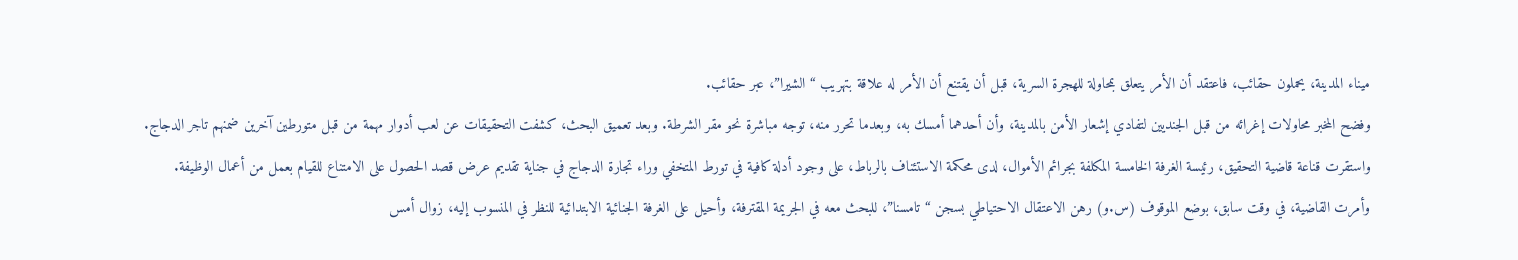ميناء المدينة، يحملون حقائب، فاعتقد أن الأمر يتعلق بمحاولة للهجرة السرية، قبل أن يقتنع أن الأمر له علاقة بتهريب “الشيرا”، عبر حقائب.
وفضح المخبر محاولات إغرائه من قبل الجنديين لتفادي إشعار الأمن بالمدينة، وأن أحدهما أمسك به، وبعدما تحرر منه، توجه مباشرة نحو مقر الشرطة. وبعد تعميق البحث، كشفت التحقيقات عن لعب أدوار مهمة من قبل متورطين آخرين ضمنهم تاجر الدجاج.
واستقرت قناعة قاضية التحقيق، رئيسة الغرفة الخامسة المكلفة بجرائم الأموال، لدى محكمة الاستئناف بالرباط، على وجود أدلة كافية في تورط المتخفي وراء تجارة الدجاج في جناية تقديم عرض قصد الحصول على الامتناع للقيام بعمل من أعمال الوظيفة.
وأمرت القاضية، في وقت سابق، بوضع الموقوف (س.و) رهن الاعتقال الاحتياطي بسجن “تامسنا”، للبحث معه في الجريمة المقترفة، وأحيل على الغرفة الجنائية الابتدائية للنظر في المنسوب إليه، زوال أمس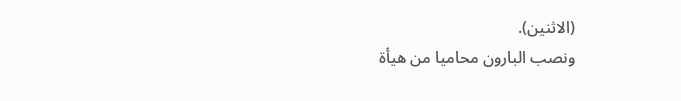(الاثنين).
ونصب البارون محاميا من هيأة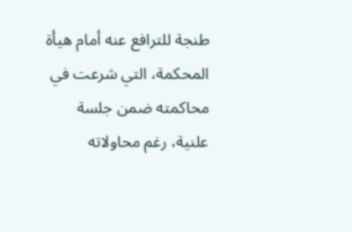طنجة للترافع عنه أمام هيأة المحكمة، التي شرعت في محاكمته ضمن جلسة علنية، رغم محاولاته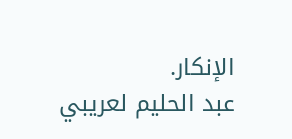الإنكار.
عبد الحليم لعريبي